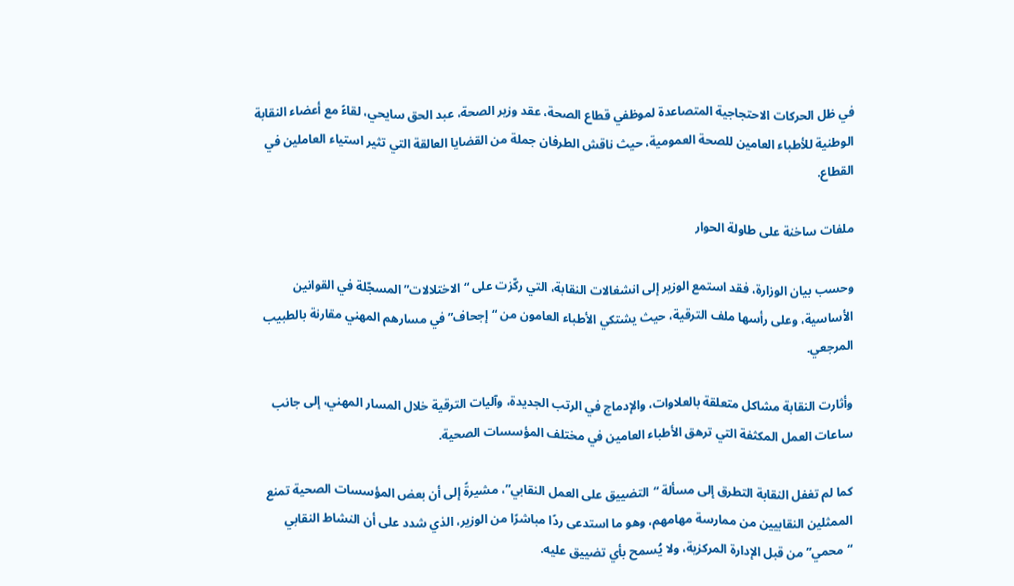في ظل الحركات الاحتجاجية المتصاعدة لموظفي قطاع الصحة، عقد وزير الصحة، عبد الحق سايحي، لقاءً مع أعضاء النقابة الوطنية للأطباء العامين للصحة العمومية، حيث ناقش الطرفان جملة من القضايا العالقة التي تثير استياء العاملين في القطاع.

ملفات ساخنة على طاولة الحوار

وحسب بيان الوزارة، فقد استمع الوزير إلى انشغالات النقابة، التي ركّزت على “الاختلالات” المسجّلة في القوانين الأساسية، وعلى رأسها ملف الترقية، حيث يشتكي الأطباء العامون من “إجحاف” في مسارهم المهني مقارنة بالطبيب المرجعي.

وأثارت النقابة مشاكل متعلقة بالعلاوات، والإدماج في الرتب الجديدة، وآليات الترقية خلال المسار المهني، إلى جانب ساعات العمل المكثفة التي ترهق الأطباء العامين في مختلف المؤسسات الصحية.

كما لم تغفل النقابة التطرق إلى مسألة “التضييق على العمل النقابي”، مشيرةً إلى أن بعض المؤسسات الصحية تمنع الممثلين النقابيين من ممارسة مهامهم، وهو ما استدعى ردًا مباشرًا من الوزير، الذي شدد على أن النشاط النقابي “محمي” من قبل الإدارة المركزية، ولا يُسمح بأي تضييق عليه.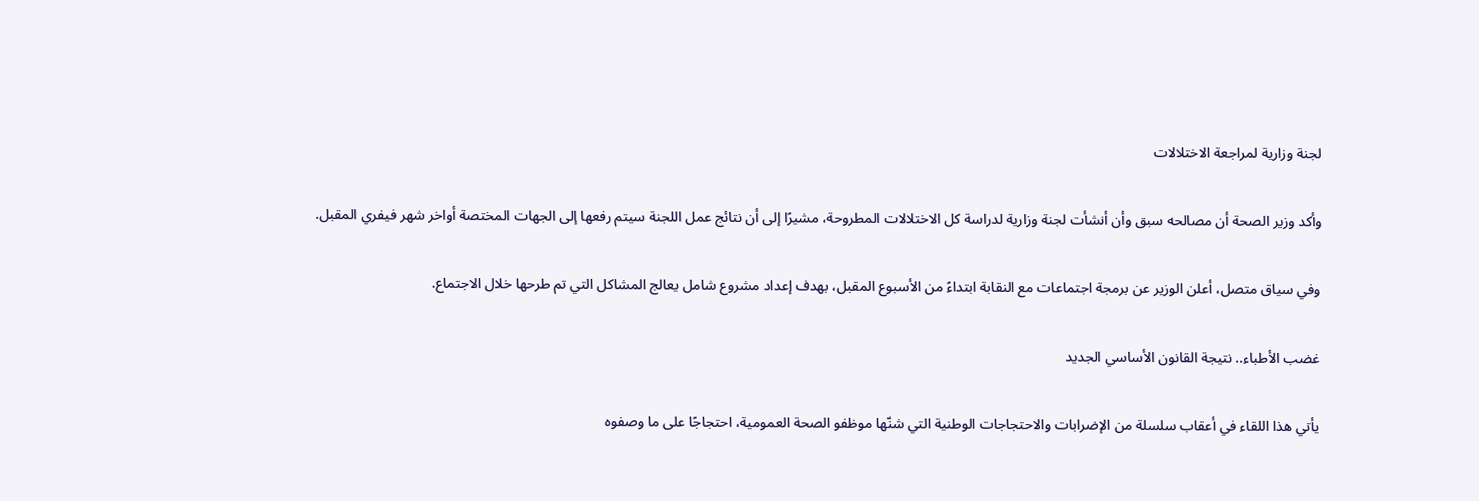لجنة وزارية لمراجعة الاختلالات

وأكد وزير الصحة أن مصالحه سبق وأن أنشأت لجنة وزارية لدراسة كل الاختلالات المطروحة، مشيرًا إلى أن نتائج عمل اللجنة سيتم رفعها إلى الجهات المختصة أواخر شهر فيفري المقبل.

وفي سياق متصل، أعلن الوزير عن برمجة اجتماعات مع النقابة ابتداءً من الأسبوع المقبل، بهدف إعداد مشروع شامل يعالج المشاكل التي تم طرحها خلال الاجتماع.

غضب الأطباء.. نتيجة القانون الأساسي الجديد

يأتي هذا اللقاء في أعقاب سلسلة من الإضرابات والاحتجاجات الوطنية التي شنّها موظفو الصحة العمومية، احتجاجًا على ما وصفوه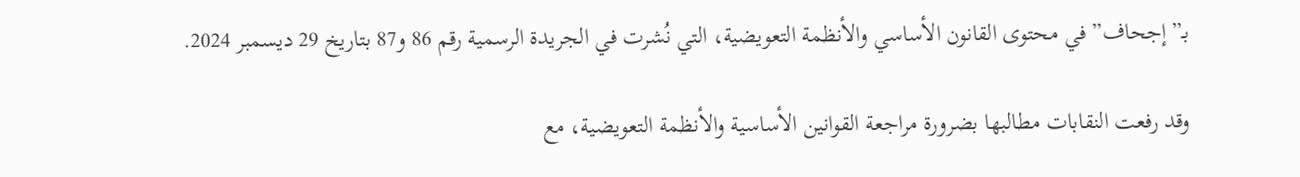بـ”إجحاف” في محتوى القانون الأساسي والأنظمة التعويضية، التي نُشرت في الجريدة الرسمية رقم 86 و87 بتاريخ 29 ديسمبر 2024.

وقد رفعت النقابات مطالبها بضرورة مراجعة القوانين الأساسية والأنظمة التعويضية، مع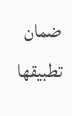ضمان تطبيقها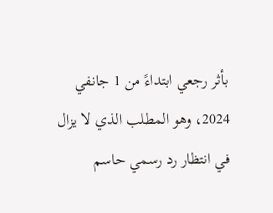بأثر رجعي ابتداءً من 1 جانفي 2024، وهو المطلب الذي لا يزال في انتظار رد رسمي حاسم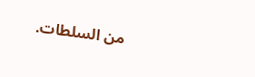من السلطات.